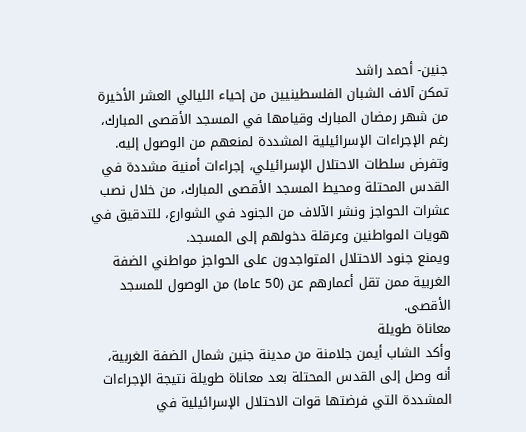جنين- أحمد راشد
تمكن آلاف الشبان الفلسطينيين من إحياء الليالي العشر الأخيرة من شهر رمضان المبارك وقيامها في المسجد الأقصى المبارك، رغم الإجراءات الإسرائيلية المشددة لمنعهم من الوصول إليه. وتفرض سلطات الاحتلال الإسرائيلي، إجراءات أمنية مشددة في القدس المحتلة ومحيط المسجد الأقصى المبارك، من خلال نصب عشرات الحواجز ونشر الآلاف من الجنود في الشوارع، للتدقيق في هويات المواطنين وعرقلة دخولهم إلى المسجد.
ويمنع جنود الاحتلال المتواجدون على الحواجز مواطني الضفة الغربية ممن تقل أعمارهم عن (50 عاما) من الوصول للمسجد الأقصى.
معاناة طويلة
وأكد الشاب أيمن جلامنة من مدينة جنين شمال الضفة الغربية، أنه وصل إلى القدس المحتلة بعد معاناة طويلة نتيجة الإجراءات المشددة التي فرضتها قوات الاحتلال الإسرائيلية في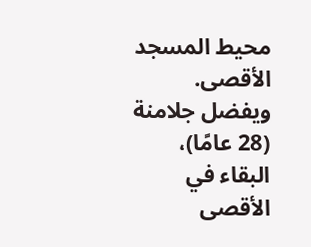محيط المسجد الأقصى. ويفضل جلامنة (28 عامًا)، البقاء في الأقصى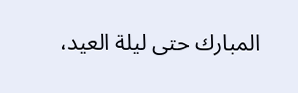المبارك حتى ليلة العيد،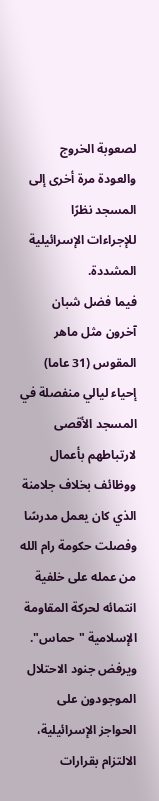لصعوبة الخروج والعودة مرة أخرى إلى المسجد نظرًا للإجراءات الإسرائيلية المشددة.
فيما فضل شبان آخرون مثل ماهر المقوس (31 عاما) إحياء ليالي منفصلة في المسجد الأقصى لارتباطهم بأعمال ووظائف بخلاف جلامنة الذي كان يعمل مدرسًا وفصلت حكومة رام الله من عمله على خلفية انتمائه لحركة المقاومة الإسلامية "حماس".
ويرفض جنود الاحتلال الموجودون على الحواجز الإسرائيلية، الالتزام بقرارات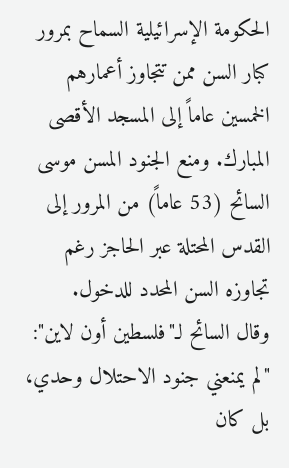الحكومة الإسرائيلية السماح بمرور كبار السن ممن تتجاوز أعمارهم الخمسين عاماً إلى المسجد الأقصى المبارك. ومنع الجنود المسن موسى السائح (53 عاماً) من المرور إلى القدس المحتلة عبر الحاجز رغم تجاوزه السن المحدد للدخول.
وقال السائح لـ"فلسطين أون لاين": "لم يمنعني جنود الاحتلال وحدي، بل كان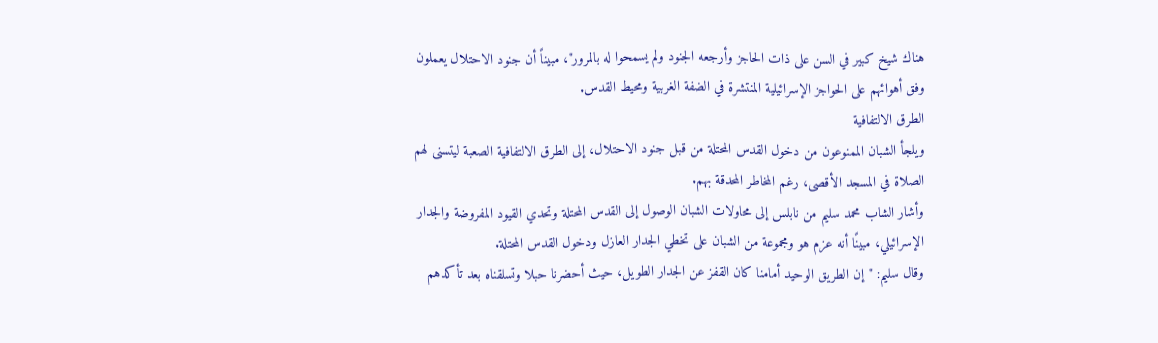هناك شيخ كبير في السن على ذات الحاجز وأرجعه الجنود ولم يسمحوا له بالمرور"، مبيناً أن جنود الاحتلال يعملون وفق أهوائهم على الحواجز الإسرائيلية المنتشرة في الضفة الغربية ومحيط القدس.
الطرق الالتفافية
ويلجأ الشبان الممنوعون من دخول القدس المحتلة من قبل جنود الاحتلال، إلى الطرق الالتفافية الصعبة ليتسنى لهم الصلاة في المسجد الأقصى، رغم المخاطر المحدقة بهم.
وأشار الشاب محمد سليم من نابلس إلى محاولات الشبان الوصول إلى القدس المحتلة وتحدي القيود المفروضة والجدار الإسرائيلي، مبينًا أنه عزم هو ومجموعة من الشبان على تخطي الجدار العازل ودخول القدس المحتلة.
وقال سليم: "إن الطريق الوحيد أمامنا كان القفز عن الجدار الطويل، حيث أحضرنا حبلا وتسلقناه بعد تأكدهم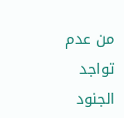من عدم تواجد الجنود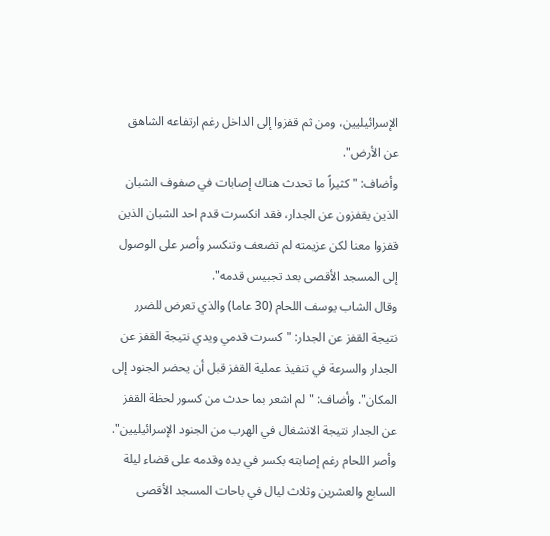الإسرائيليين، ومن ثم قفزوا إلى الداخل رغم ارتفاعه الشاهق عن الأرض".
وأضاف: "كثيراً ما تحدث هناك إصابات في صفوف الشبان الذين يقفزون عن الجدار، فقد انكسرت قدم احد الشبان الذين قفزوا معنا لكن عزيمته لم تضعف وتنكسر وأصر على الوصول إلى المسجد الأقصى بعد تجبيس قدمه".
وقال الشاب يوسف اللحام (30 عاما) والذي تعرض للضرر نتيجة القفز عن الجدار: "كسرت قدمي ويدي نتيجة القفز عن الجدار والسرعة في تنفيذ عملية القفز قبل أن يحضر الجنود إلى المكان". وأضاف: "لم اشعر بما حدث من كسور لحظة القفز عن الجدار نتيجة الانشغال في الهرب من الجنود الإسرائيليين".
وأصر اللحام رغم إصابته بكسر في يده وقدمه على قضاء ليلة السابع والعشرين وثلاث ليال في باحات المسجد الأقصى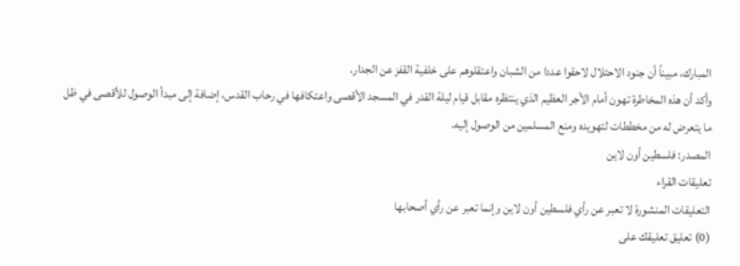المبارك، مبيناً أن جنود الاحتلال لاحقوا عددا من الشبان واعتقلوهم على خلفية القفز عن الجدار.
وأكد أن هذه المخاطرة تهون أمام الأجر العظيم الذي ينتظره مقابل قيام ليلة القدر في المسجد الأقصى واعتكافها في رحاب القدس، إضافة إلى مبدأ الوصول للأقصى في ظل ما يتعرض له من مخططات لتهويده ومنع المسلمين من الوصول إليه.
المصدر: فلسطين أون لاين
تعليقات القراء
التعليقات المنشورة لا تعبر عن رأي فلسطين أون لاين وإنما تعبر عن رأي أصحابها
(0) تعليق تعليقك على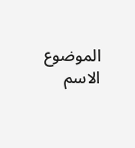الموضوع
الاسم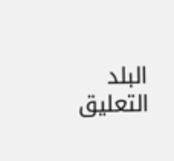البلد
التعليق